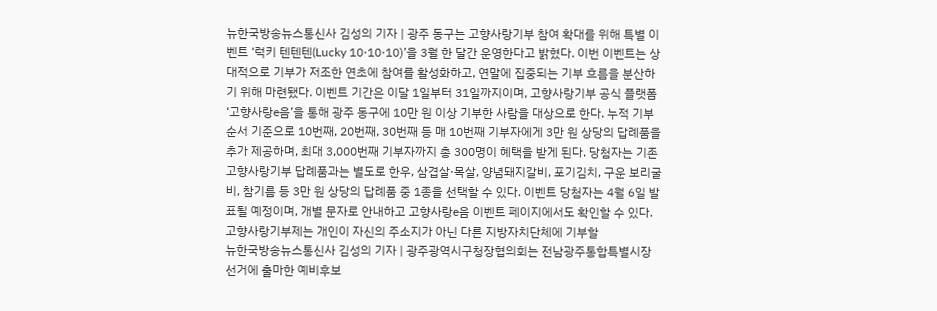뉴한국방송뉴스통신사 김성의 기자 | 광주 동구는 고향사랑기부 참여 확대를 위해 특별 이벤트 ‘럭키 텐텐텐(Lucky 10·10·10)’을 3월 한 달간 운영한다고 밝혔다. 이번 이벤트는 상대적으로 기부가 저조한 연초에 참여를 활성화하고, 연말에 집중되는 기부 흐름을 분산하기 위해 마련됐다. 이벤트 기간은 이달 1일부터 31일까지이며, 고향사랑기부 공식 플랫폼 ‘고향사랑e음’을 통해 광주 동구에 10만 원 이상 기부한 사람을 대상으로 한다. 누적 기부 순서 기준으로 10번째, 20번째, 30번째 등 매 10번째 기부자에게 3만 원 상당의 답례품을 추가 제공하며, 최대 3,000번째 기부자까지 총 300명이 혜택을 받게 된다. 당첨자는 기존 고향사랑기부 답례품과는 별도로 한우, 삼겹살·목살, 양념돼지갈비, 포기김치, 구운 보리굴비, 참기름 등 3만 원 상당의 답례품 중 1종을 선택할 수 있다. 이벤트 당첨자는 4월 6일 발표될 예정이며, 개별 문자로 안내하고 고향사랑e음 이벤트 페이지에서도 확인할 수 있다. 고향사랑기부제는 개인이 자신의 주소지가 아닌 다른 지방자치단체에 기부할
뉴한국방송뉴스통신사 김성의 기자 | 광주광역시구청장협의회는 전남광주통합특별시장 선거에 출마한 예비후보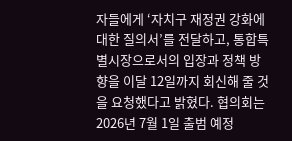자들에게 ‘자치구 재정권 강화에 대한 질의서’를 전달하고, 통합특별시장으로서의 입장과 정책 방향을 이달 12일까지 회신해 줄 것을 요청했다고 밝혔다. 협의회는 2026년 7월 1일 출범 예정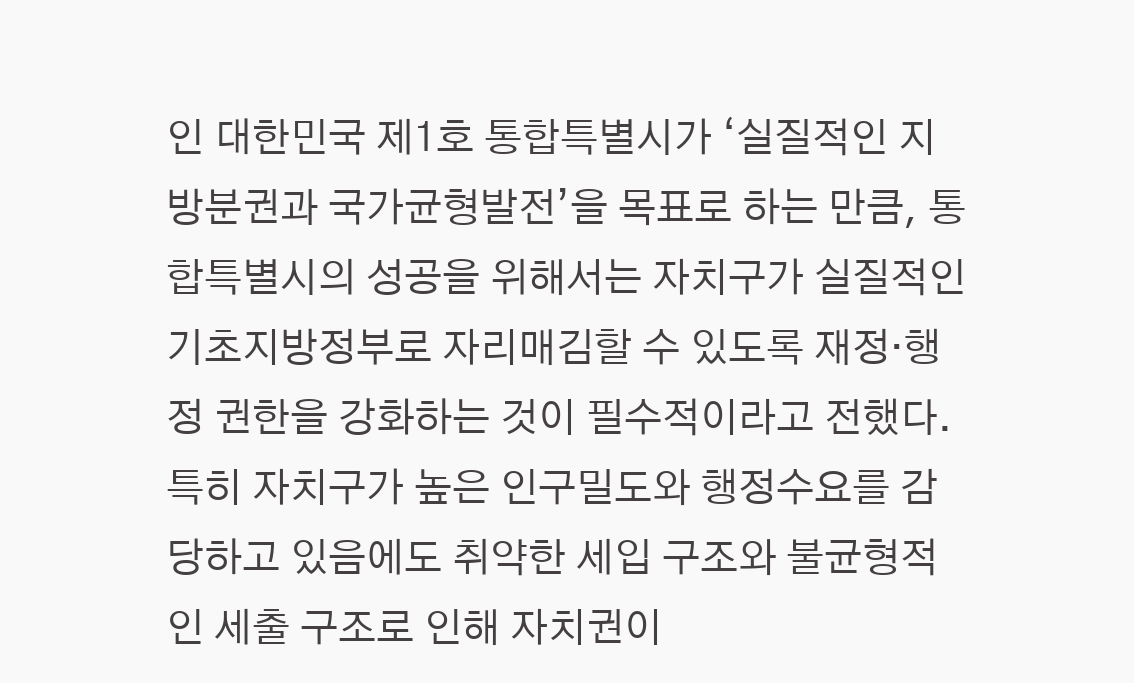인 대한민국 제1호 통합특별시가 ‘실질적인 지방분권과 국가균형발전’을 목표로 하는 만큼, 통합특별시의 성공을 위해서는 자치구가 실질적인 기초지방정부로 자리매김할 수 있도록 재정·행정 권한을 강화하는 것이 필수적이라고 전했다. 특히 자치구가 높은 인구밀도와 행정수요를 감당하고 있음에도 취약한 세입 구조와 불균형적인 세출 구조로 인해 자치권이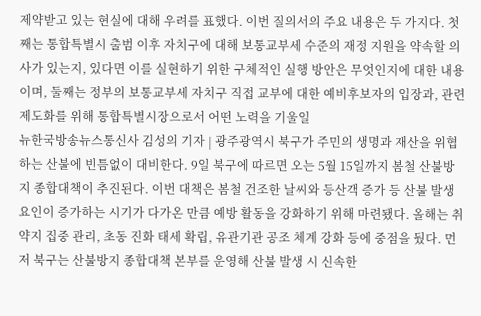제약받고 있는 현실에 대해 우려를 표했다. 이번 질의서의 주요 내용은 두 가지다. 첫째는 통합특별시 출범 이후 자치구에 대해 보통교부세 수준의 재정 지원을 약속할 의사가 있는지, 있다면 이를 실현하기 위한 구체적인 실행 방안은 무엇인지에 대한 내용이며, 둘째는 정부의 보통교부세 자치구 직접 교부에 대한 예비후보자의 입장과, 관련 제도화를 위해 통합특별시장으로서 어떤 노력을 기울일
뉴한국방송뉴스통신사 김성의 기자 | 광주광역시 북구가 주민의 생명과 재산을 위협하는 산불에 빈틈없이 대비한다. 9일 북구에 따르면 오는 5월 15일까지 봄철 산불방지 종합대책이 추진된다. 이번 대책은 봄철 건조한 날씨와 등산객 증가 등 산불 발생 요인이 증가하는 시기가 다가온 만큼 예방 활동을 강화하기 위해 마련됐다. 올해는 취약지 집중 관리, 초동 진화 태세 확립, 유관기관 공조 체계 강화 등에 중점을 뒀다. 먼저 북구는 산불방지 종합대책 본부를 운영해 산불 발생 시 신속한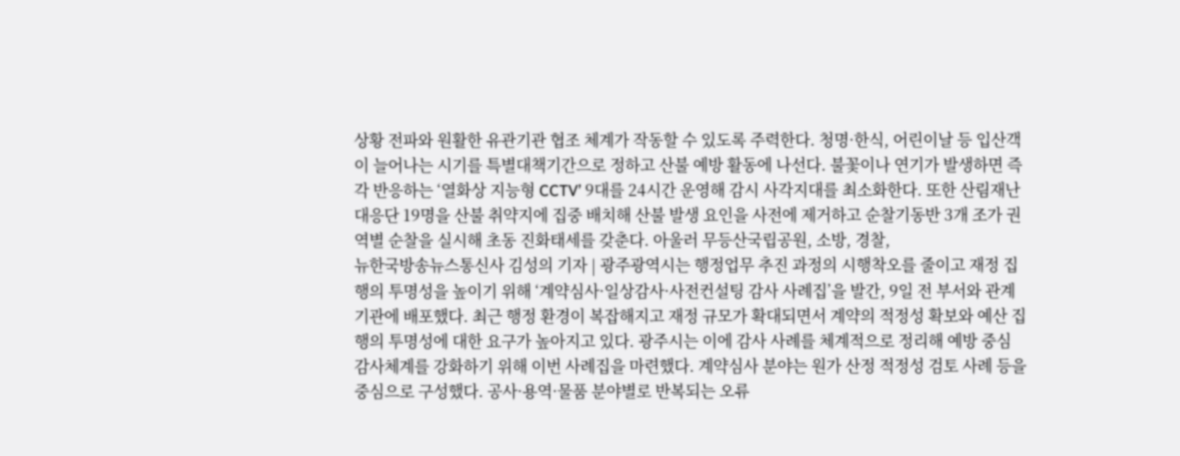상황 전파와 원활한 유관기관 협조 체계가 작동할 수 있도록 주력한다. 청명·한식, 어린이날 등 입산객이 늘어나는 시기를 특별대책기간으로 정하고 산불 예방 활동에 나선다. 불꽃이나 연기가 발생하면 즉각 반응하는 ‘열화상 지능형 CCTV’ 9대를 24시간 운영해 감시 사각지대를 최소화한다. 또한 산림재난대응단 19명을 산불 취약지에 집중 배치해 산불 발생 요인을 사전에 제거하고 순찰기동반 3개 조가 권역별 순찰을 실시해 초동 진화태세를 갖춘다. 아울러 무등산국립공원, 소방, 경찰,
뉴한국방송뉴스통신사 김성의 기자 | 광주광역시는 행정업무 추진 과정의 시행착오를 줄이고 재정 집행의 투명성을 높이기 위해 ‘계약심사·일상감사·사전컨설팅 감사 사례집’을 발간, 9일 전 부서와 관계기관에 배포했다. 최근 행정 환경이 복잡해지고 재정 규모가 확대되면서 계약의 적정성 확보와 예산 집행의 투명성에 대한 요구가 높아지고 있다. 광주시는 이에 감사 사례를 체계적으로 정리해 예방 중심 감사체계를 강화하기 위해 이번 사례집을 마련했다. 계약심사 분야는 원가 산정 적정성 검토 사례 등을 중심으로 구성했다. 공사·용역·물품 분야별로 반복되는 오류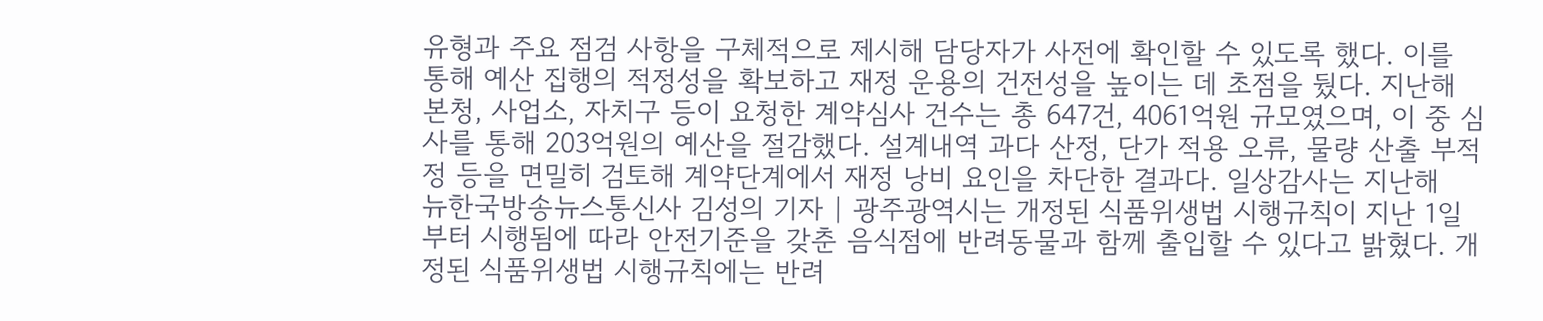유형과 주요 점검 사항을 구체적으로 제시해 담당자가 사전에 확인할 수 있도록 했다. 이를 통해 예산 집행의 적정성을 확보하고 재정 운용의 건전성을 높이는 데 초점을 뒀다. 지난해 본청, 사업소, 자치구 등이 요청한 계약심사 건수는 총 647건, 4061억원 규모였으며, 이 중 심사를 통해 203억원의 예산을 절감했다. 설계내역 과다 산정, 단가 적용 오류, 물량 산출 부적정 등을 면밀히 검토해 계약단계에서 재정 낭비 요인을 차단한 결과다. 일상감사는 지난해
뉴한국방송뉴스통신사 김성의 기자 | 광주광역시는 개정된 식품위생법 시행규칙이 지난 1일부터 시행됨에 따라 안전기준을 갖춘 음식점에 반려동물과 함께 출입할 수 있다고 밝혔다. 개정된 식품위생법 시행규칙에는 반려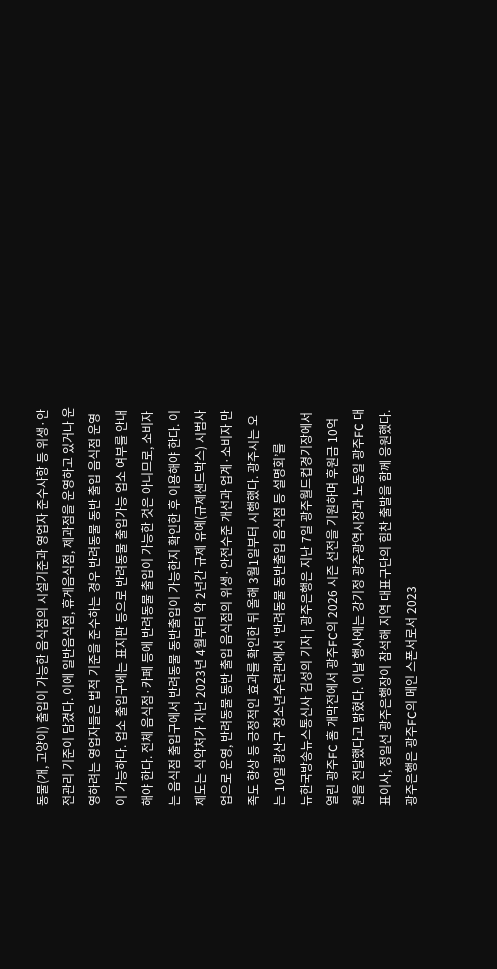동물(개, 고양이) 출입이 가능한 음식점의 시설기준과 영업자 준수사항 등 위생·안전관리 기준이 담겼다. 이에 일반음식점, 휴게음식점, 제과점을 운영하고 있거나 운영하려는 영업자들은 법적 기준을 준수하는 경우 반려동물 동반 출입 음식점 운영이 가능하다. 업소 출입구에는 표지판 등으로 반려동물 출입가능 업소 여부를 안내해야 한다. 전체 음식점·카페 등에 반려동물 출입이 가능한 것은 아니므로, 소비자는 음식점 출입구에서 반려동물 동반출입이 가능한지 확인한 후 이용해야 한다. 이 제도는 식약처가 지난 2023년 4월부터 약 2년간 규제 유예(규제샌드박스) 시범사업으로 운영, 반려동물 동반 출입 음식점의 위생·안전수준 개선과 업계·소비자 만족도 향상 등 긍정적인 효과를 확인한 뒤 올해 3월1일부터 시행했다. 광주시는 오는 10일 광산구 청소년수련관에서 ‘반려동물 동반출입 음식점 등 설명회’를
뉴한국방송뉴스통신사 김성의 기자 | 광주은행은 지난 7일 광주월드컵경기장에서 열린 광주FC 홈 개막전에서 광주FC의 2026 시즌 선전을 기원하며 후원금 10억 원을 전달했다고 밝혔다. 이날 행사에는 강기정 광주광역시장과 노동일 광주FC 대표이사, 정일선 광주은행장이 참석해 지역 대표구단의 힘찬 출발을 함께 응원했다. 광주은행은 광주FC의 메인 스폰서로서 2023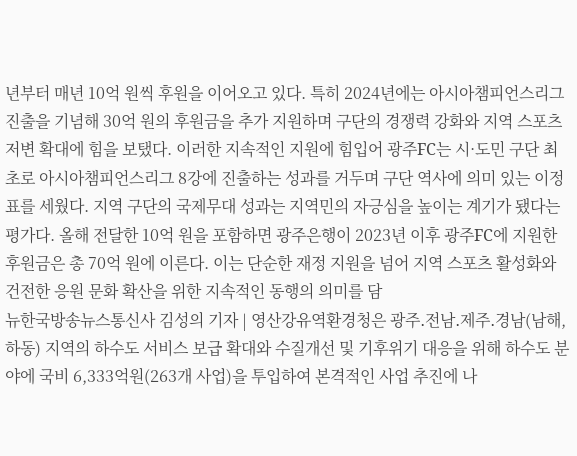년부터 매년 10억 원씩 후원을 이어오고 있다. 특히 2024년에는 아시아챔피언스리그 진출을 기념해 30억 원의 후원금을 추가 지원하며 구단의 경쟁력 강화와 지역 스포츠 저변 확대에 힘을 보탰다. 이러한 지속적인 지원에 힘입어 광주FC는 시·도민 구단 최초로 아시아챔피언스리그 8강에 진출하는 성과를 거두며 구단 역사에 의미 있는 이정표를 세웠다. 지역 구단의 국제무대 성과는 지역민의 자긍심을 높이는 계기가 됐다는 평가다. 올해 전달한 10억 원을 포함하면 광주은행이 2023년 이후 광주FC에 지원한 후원금은 총 70억 원에 이른다. 이는 단순한 재정 지원을 넘어 지역 스포츠 활성화와 건전한 응원 문화 확산을 위한 지속적인 동행의 의미를 담
뉴한국방송뉴스통신사 김성의 기자 | 영산강유역환경청은 광주․전남․제주․경남(남해,하동) 지역의 하수도 서비스 보급 확대와 수질개선 및 기후위기 대응을 위해 하수도 분야에 국비 6,333억원(263개 사업)을 투입하여 본격적인 사업 추진에 나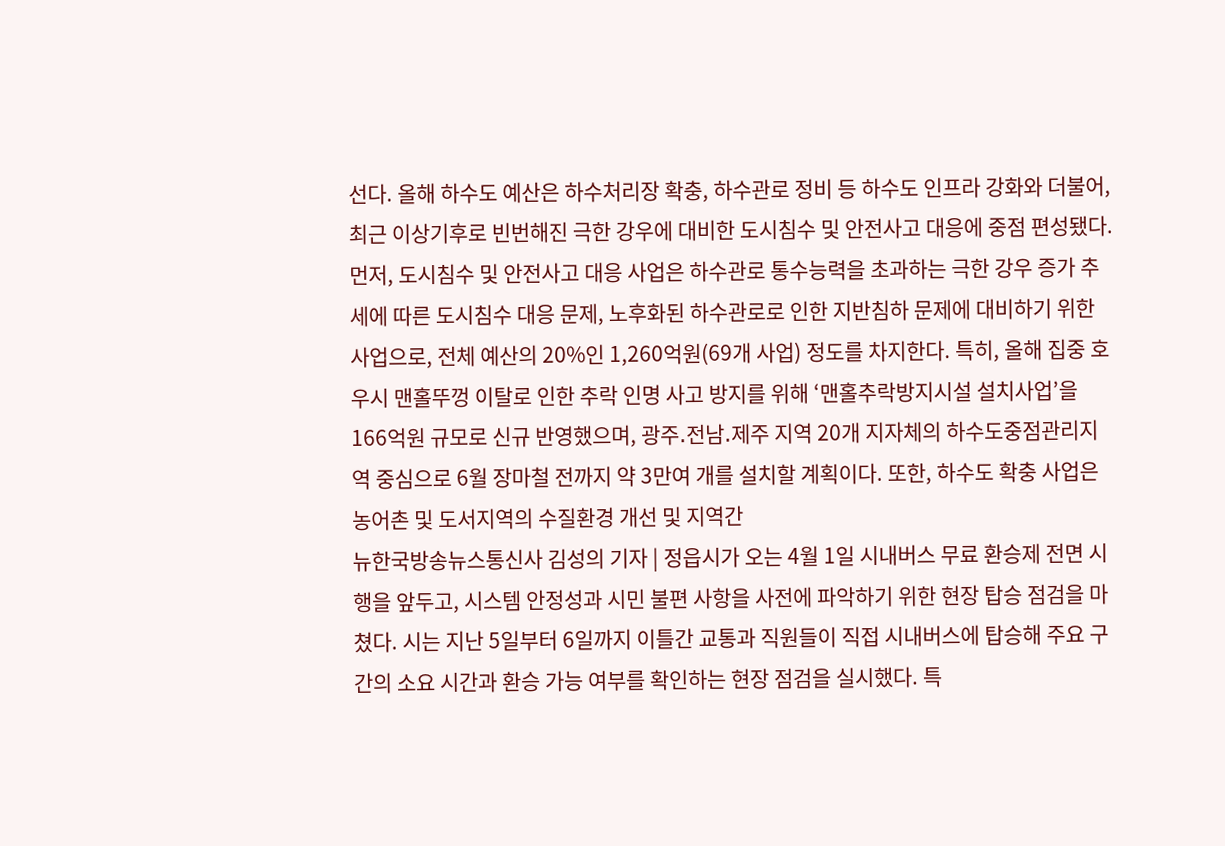선다. 올해 하수도 예산은 하수처리장 확충, 하수관로 정비 등 하수도 인프라 강화와 더불어, 최근 이상기후로 빈번해진 극한 강우에 대비한 도시침수 및 안전사고 대응에 중점 편성됐다. 먼저, 도시침수 및 안전사고 대응 사업은 하수관로 통수능력을 초과하는 극한 강우 증가 추세에 따른 도시침수 대응 문제, 노후화된 하수관로로 인한 지반침하 문제에 대비하기 위한 사업으로, 전체 예산의 20%인 1,260억원(69개 사업) 정도를 차지한다. 특히, 올해 집중 호우시 맨홀뚜껑 이탈로 인한 추락 인명 사고 방지를 위해 ‘맨홀추락방지시설 설치사업’을 166억원 규모로 신규 반영했으며, 광주․전남․제주 지역 20개 지자체의 하수도중점관리지역 중심으로 6월 장마철 전까지 약 3만여 개를 설치할 계획이다. 또한, 하수도 확충 사업은 농어촌 및 도서지역의 수질환경 개선 및 지역간
뉴한국방송뉴스통신사 김성의 기자 | 정읍시가 오는 4월 1일 시내버스 무료 환승제 전면 시행을 앞두고, 시스템 안정성과 시민 불편 사항을 사전에 파악하기 위한 현장 탑승 점검을 마쳤다. 시는 지난 5일부터 6일까지 이틀간 교통과 직원들이 직접 시내버스에 탑승해 주요 구간의 소요 시간과 환승 가능 여부를 확인하는 현장 점검을 실시했다. 특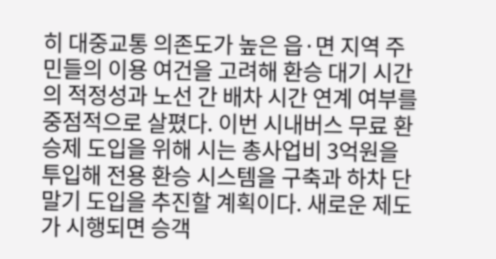히 대중교통 의존도가 높은 읍·면 지역 주민들의 이용 여건을 고려해 환승 대기 시간의 적정성과 노선 간 배차 시간 연계 여부를 중점적으로 살폈다. 이번 시내버스 무료 환승제 도입을 위해 시는 총사업비 3억원을 투입해 전용 환승 시스템을 구축과 하차 단말기 도입을 추진할 계획이다. 새로운 제도가 시행되면 승객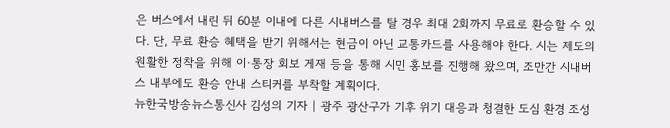은 버스에서 내린 뒤 60분 이내에 다른 시내버스를 탈 경우 최대 2회까지 무료로 환승할 수 있다. 단, 무료 환승 혜택을 받기 위해서는 현금이 아닌 교통카드를 사용해야 한다. 시는 제도의 원활한 정착을 위해 이·통장 회보 게재 등을 통해 시민 홍보를 진행해 왔으며, 조만간 시내버스 내부에도 환승 안내 스티커를 부착할 계획이다.
뉴한국방송뉴스통신사 김성의 기자 | 광주 광산구가 기후 위기 대응과 청결한 도심 환경 조성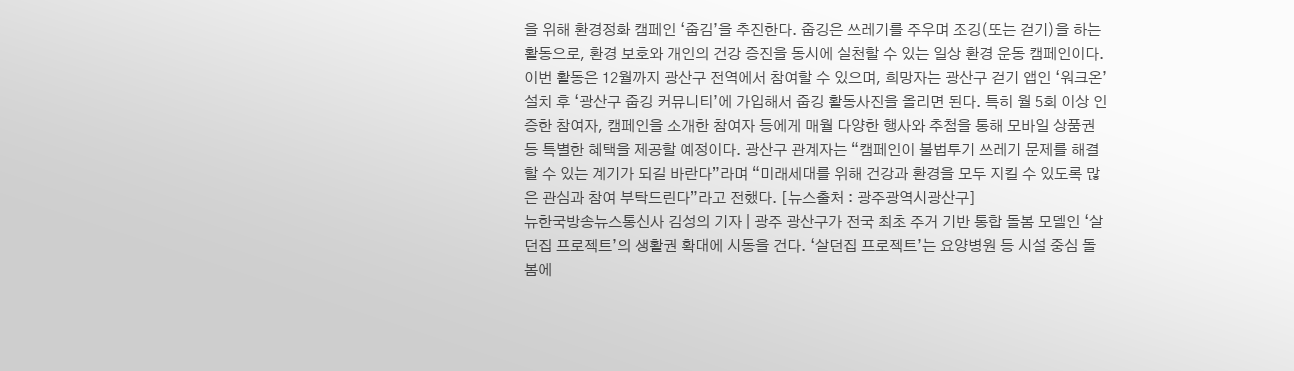을 위해 환경정화 캠페인 ‘줍김’을 추진한다. 줍깅은 쓰레기를 주우며 조깅(또는 걷기)을 하는 활동으로, 환경 보호와 개인의 건강 증진을 동시에 실천할 수 있는 일상 환경 운동 캠페인이다. 이번 활동은 12월까지 광산구 전역에서 참여할 수 있으며, 희망자는 광산구 걷기 앱인 ‘워크온’ 설치 후 ‘광산구 줍깅 커뮤니티’에 가입해서 줍깅 활동사진을 올리면 된다. 특히 월 5회 이상 인증한 참여자, 캠페인을 소개한 참여자 등에게 매월 다양한 행사와 추첨을 통해 모바일 상품권 등 특별한 혜택을 제공할 예정이다. 광산구 관계자는 “캠페인이 불법투기 쓰레기 문제를 해결할 수 있는 계기가 되길 바란다”라며 “미래세대를 위해 건강과 환경을 모두 지킬 수 있도록 많은 관심과 참여 부탁드린다”라고 전했다. [뉴스출처 : 광주광역시광산구]
뉴한국방송뉴스통신사 김성의 기자 | 광주 광산구가 전국 최초 주거 기반 통합 돌봄 모델인 ‘살던집 프로젝트’의 생활권 확대에 시동을 건다. ‘살던집 프로젝트’는 요양병원 등 시설 중심 돌봄에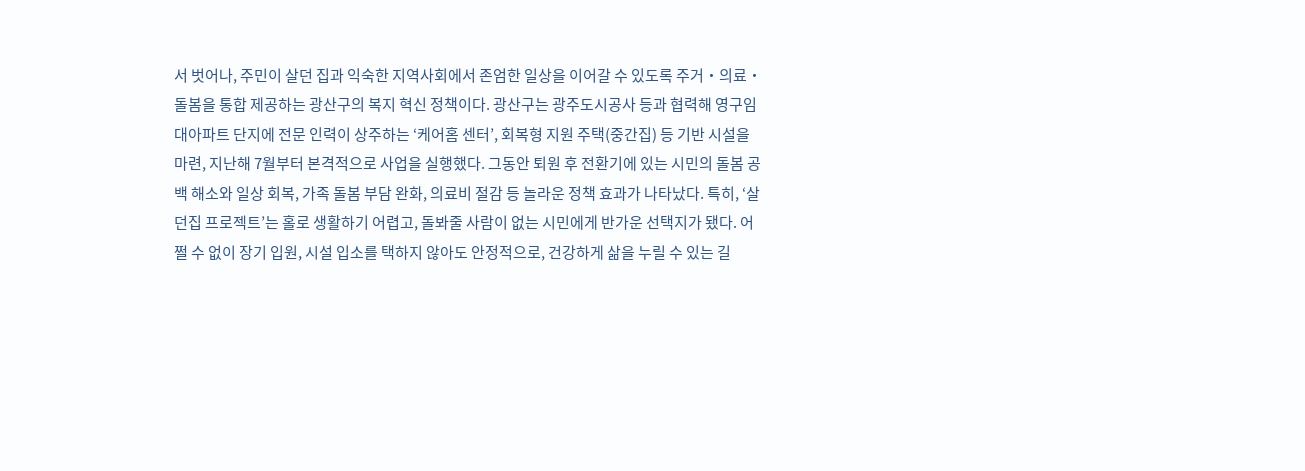서 벗어나, 주민이 살던 집과 익숙한 지역사회에서 존엄한 일상을 이어갈 수 있도록 주거‧의료‧돌봄을 통합 제공하는 광산구의 복지 혁신 정책이다. 광산구는 광주도시공사 등과 협력해 영구임대아파트 단지에 전문 인력이 상주하는 ‘케어홈 센터’, 회복형 지원 주택(중간집) 등 기반 시설을 마련, 지난해 7월부터 본격적으로 사업을 실행했다. 그동안 퇴원 후 전환기에 있는 시민의 돌봄 공백 해소와 일상 회복, 가족 돌봄 부담 완화, 의료비 절감 등 놀라운 정책 효과가 나타났다. 특히, ‘살던집 프로젝트’는 홀로 생활하기 어렵고, 돌봐줄 사람이 없는 시민에게 반가운 선택지가 됐다. 어쩔 수 없이 장기 입원, 시설 입소를 택하지 않아도 안정적으로, 건강하게 삶을 누릴 수 있는 길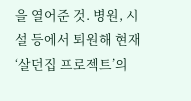을 열어준 것. 병원, 시설 등에서 퇴원해 현재 ‘살던집 프로젝트’의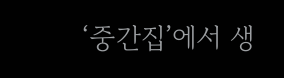‘중간집’에서 생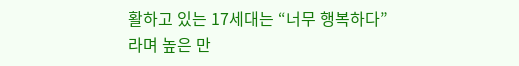활하고 있는 17세대는 “너무 행복하다”라며 높은 만